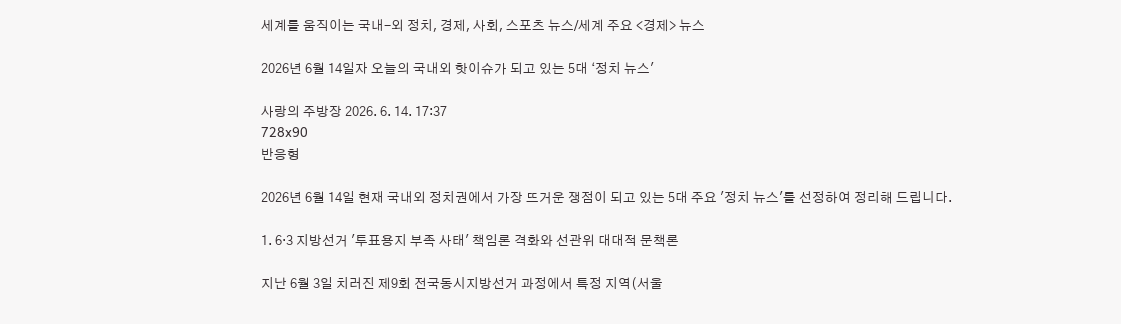세계를 움직이는 국내-외 정치, 경제, 사회, 스포츠 뉴스/세계 주요 <경제> 뉴스

2026년 6월 14일자 오늘의 국내외 핫이슈가 되고 있는 5대 ‘정치 뉴스'

사랑의 주방장 2026. 6. 14. 17:37
728x90
반응형

2026년 6월 14일 현재 국내외 정치권에서 가장 뜨거운 쟁점이 되고 있는 5대 주요 '정치 뉴스'를 선정하여 정리해 드립니다.

1. 6·3 지방선거 '투표용지 부족 사태' 책임론 격화와 선관위 대대적 문책론

지난 6월 3일 치러진 제9회 전국동시지방선거 과정에서 특정 지역(서울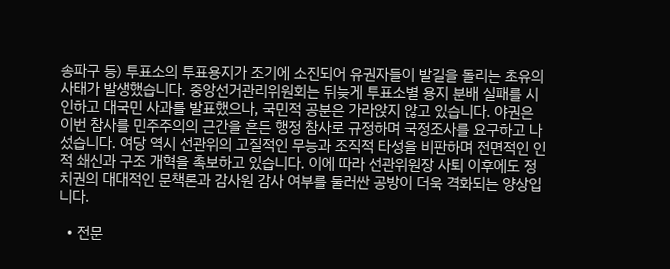송파구 등) 투표소의 투표용지가 조기에 소진되어 유권자들이 발길을 돌리는 초유의 사태가 발생했습니다. 중앙선거관리위원회는 뒤늦게 투표소별 용지 분배 실패를 시인하고 대국민 사과를 발표했으나, 국민적 공분은 가라앉지 않고 있습니다. 야권은 이번 참사를 민주주의의 근간을 흔든 행정 참사로 규정하며 국정조사를 요구하고 나섰습니다. 여당 역시 선관위의 고질적인 무능과 조직적 타성을 비판하며 전면적인 인적 쇄신과 구조 개혁을 촉보하고 있습니다. 이에 따라 선관위원장 사퇴 이후에도 정치권의 대대적인 문책론과 감사원 감사 여부를 둘러싼 공방이 더욱 격화되는 양상입니다.

  • 전문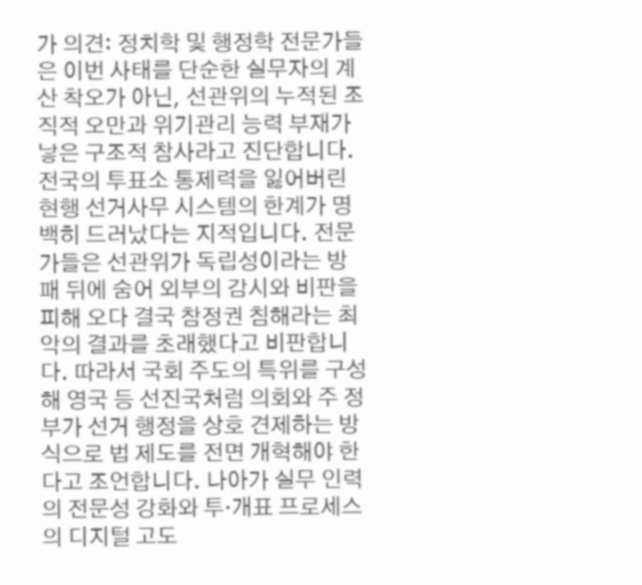가 의견: 정치학 및 행정학 전문가들은 이번 사태를 단순한 실무자의 계산 착오가 아닌, 선관위의 누적된 조직적 오만과 위기관리 능력 부재가 낳은 구조적 참사라고 진단합니다. 전국의 투표소 통제력을 잃어버린 현행 선거사무 시스템의 한계가 명백히 드러났다는 지적입니다. 전문가들은 선관위가 독립성이라는 방패 뒤에 숨어 외부의 감시와 비판을 피해 오다 결국 참정권 침해라는 최악의 결과를 초래했다고 비판합니다. 따라서 국회 주도의 특위를 구성해 영국 등 선진국처럼 의회와 주 정부가 선거 행정을 상호 견제하는 방식으로 법 제도를 전면 개혁해야 한다고 조언합니다. 나아가 실무 인력의 전문성 강화와 투·개표 프로세스의 디지털 고도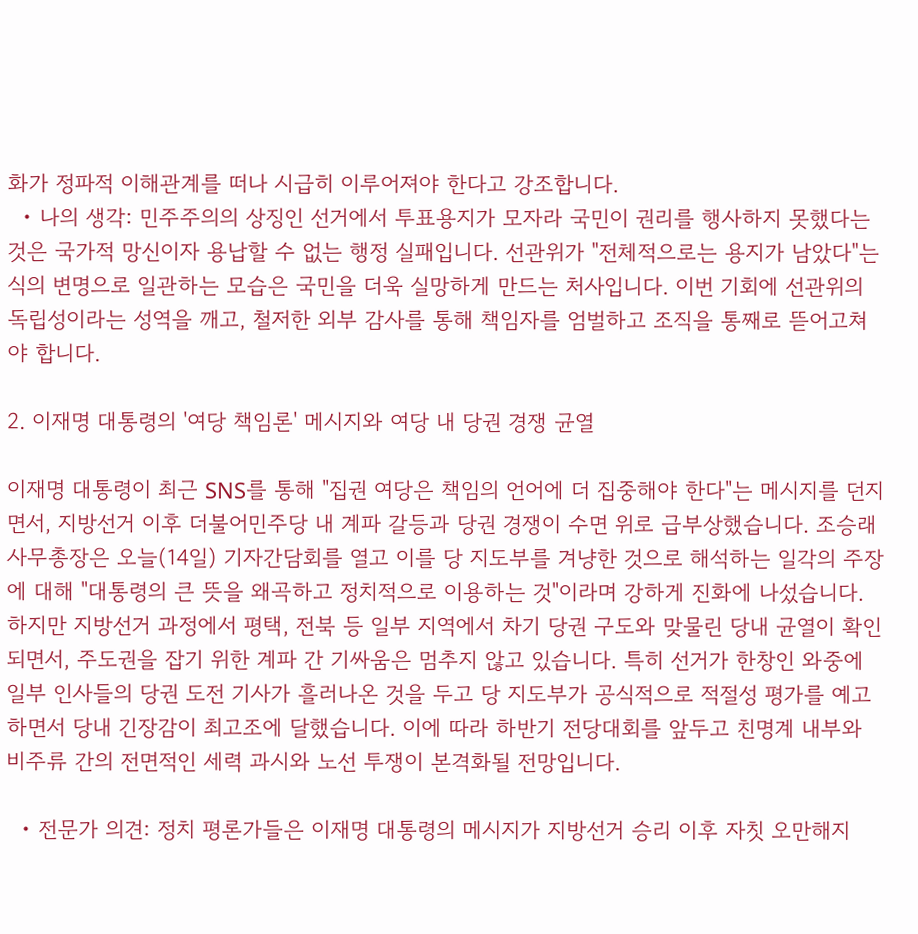화가 정파적 이해관계를 떠나 시급히 이루어져야 한다고 강조합니다.
  • 나의 생각: 민주주의의 상징인 선거에서 투표용지가 모자라 국민이 권리를 행사하지 못했다는 것은 국가적 망신이자 용납할 수 없는 행정 실패입니다. 선관위가 "전체적으로는 용지가 남았다"는 식의 변명으로 일관하는 모습은 국민을 더욱 실망하게 만드는 처사입니다. 이번 기회에 선관위의 독립성이라는 성역을 깨고, 철저한 외부 감사를 통해 책임자를 엄벌하고 조직을 통째로 뜯어고쳐야 합니다.

2. 이재명 대통령의 '여당 책임론' 메시지와 여당 내 당권 경쟁 균열

이재명 대통령이 최근 SNS를 통해 "집권 여당은 책임의 언어에 더 집중해야 한다"는 메시지를 던지면서, 지방선거 이후 더불어민주당 내 계파 갈등과 당권 경쟁이 수면 위로 급부상했습니다. 조승래 사무총장은 오늘(14일) 기자간담회를 열고 이를 당 지도부를 겨냥한 것으로 해석하는 일각의 주장에 대해 "대통령의 큰 뜻을 왜곡하고 정치적으로 이용하는 것"이라며 강하게 진화에 나섰습니다. 하지만 지방선거 과정에서 평택, 전북 등 일부 지역에서 차기 당권 구도와 맞물린 당내 균열이 확인되면서, 주도권을 잡기 위한 계파 간 기싸움은 멈추지 않고 있습니다. 특히 선거가 한창인 와중에 일부 인사들의 당권 도전 기사가 흘러나온 것을 두고 당 지도부가 공식적으로 적절성 평가를 예고하면서 당내 긴장감이 최고조에 달했습니다. 이에 따라 하반기 전당대회를 앞두고 친명계 내부와 비주류 간의 전면적인 세력 과시와 노선 투쟁이 본격화될 전망입니다.

  • 전문가 의견: 정치 평론가들은 이재명 대통령의 메시지가 지방선거 승리 이후 자칫 오만해지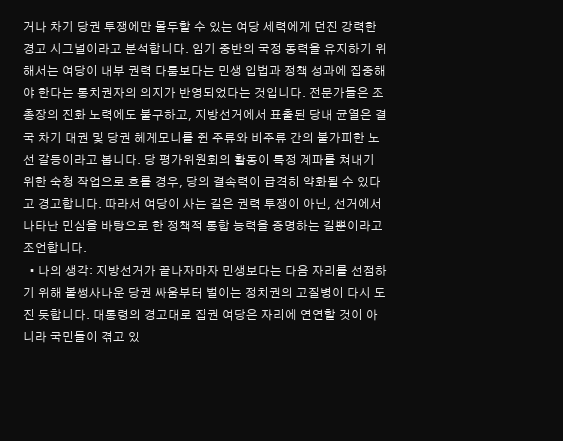거나 차기 당권 투쟁에만 몰두할 수 있는 여당 세력에게 던진 강력한 경고 시그널이라고 분석합니다. 임기 중반의 국정 동력을 유지하기 위해서는 여당이 내부 권력 다툼보다는 민생 입법과 정책 성과에 집중해야 한다는 통치권자의 의지가 반영되었다는 것입니다. 전문가들은 조 총장의 진화 노력에도 불구하고, 지방선거에서 표출된 당내 균열은 결국 차기 대권 및 당권 헤게모니를 쥔 주류와 비주류 간의 불가피한 노선 갈등이라고 봅니다. 당 평가위원회의 활동이 특정 계파를 쳐내기 위한 숙청 작업으로 흐를 경우, 당의 결속력이 급격히 약화될 수 있다고 경고합니다. 따라서 여당이 사는 길은 권력 투쟁이 아닌, 선거에서 나타난 민심을 바탕으로 한 정책적 통합 능력을 증명하는 길뿐이라고 조언합니다.
  • 나의 생각: 지방선거가 끝나자마자 민생보다는 다음 자리를 선점하기 위해 볼썽사나운 당권 싸움부터 벌이는 정치권의 고질병이 다시 도진 듯합니다. 대통령의 경고대로 집권 여당은 자리에 연연할 것이 아니라 국민들이 겪고 있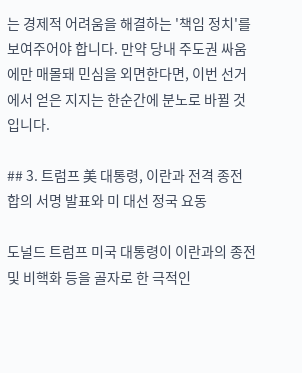는 경제적 어려움을 해결하는 '책임 정치'를 보여주어야 합니다. 만약 당내 주도권 싸움에만 매몰돼 민심을 외면한다면, 이번 선거에서 얻은 지지는 한순간에 분노로 바뀔 것입니다.

## 3. 트럼프 美 대통령, 이란과 전격 종전 합의 서명 발표와 미 대선 정국 요동

도널드 트럼프 미국 대통령이 이란과의 종전 및 비핵화 등을 골자로 한 극적인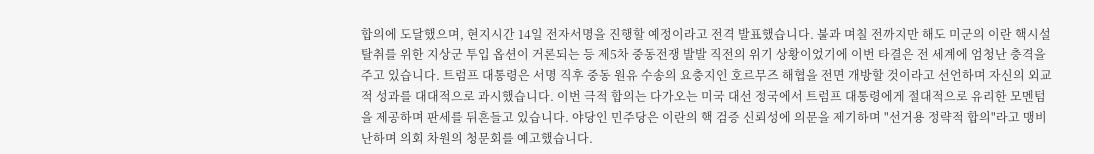합의에 도달했으며, 현지시간 14일 전자서명을 진행할 예정이라고 전격 발표했습니다. 불과 며칠 전까지만 해도 미군의 이란 핵시설 탈취를 위한 지상군 투입 옵션이 거론되는 등 제5차 중동전쟁 발발 직전의 위기 상황이었기에 이번 타결은 전 세계에 엄청난 충격을 주고 있습니다. 트럼프 대통령은 서명 직후 중동 원유 수송의 요충지인 호르무즈 해협을 전면 개방할 것이라고 선언하며 자신의 외교적 성과를 대대적으로 과시했습니다. 이번 극적 합의는 다가오는 미국 대선 정국에서 트럼프 대통령에게 절대적으로 유리한 모멘텀을 제공하며 판세를 뒤흔들고 있습니다. 야당인 민주당은 이란의 핵 검증 신뢰성에 의문을 제기하며 "선거용 정략적 합의"라고 맹비난하며 의회 차원의 청문회를 예고했습니다.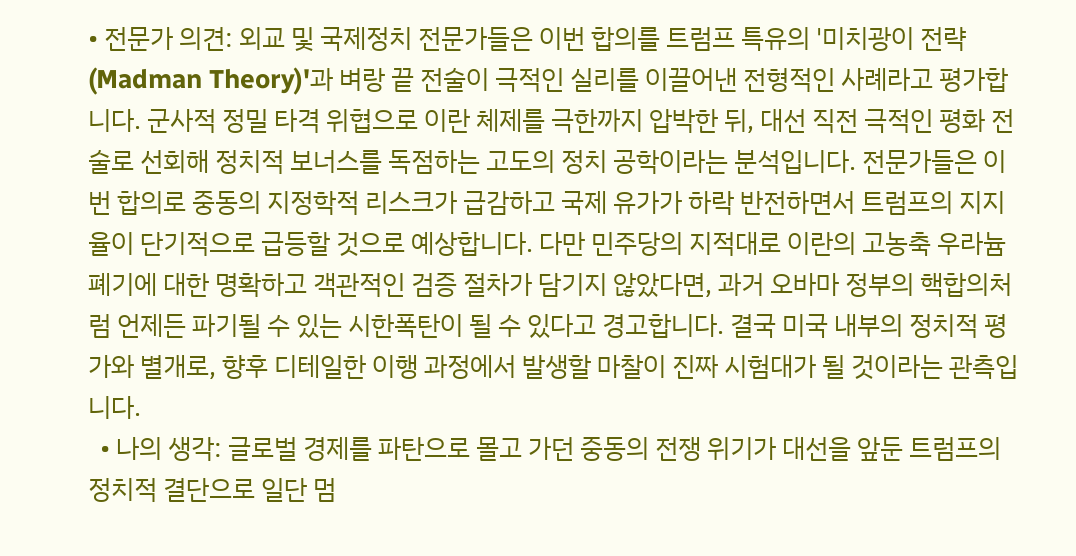• 전문가 의견: 외교 및 국제정치 전문가들은 이번 합의를 트럼프 특유의 '미치광이 전략(Madman Theory)'과 벼랑 끝 전술이 극적인 실리를 이끌어낸 전형적인 사례라고 평가합니다. 군사적 정밀 타격 위협으로 이란 체제를 극한까지 압박한 뒤, 대선 직전 극적인 평화 전술로 선회해 정치적 보너스를 독점하는 고도의 정치 공학이라는 분석입니다. 전문가들은 이번 합의로 중동의 지정학적 리스크가 급감하고 국제 유가가 하락 반전하면서 트럼프의 지지율이 단기적으로 급등할 것으로 예상합니다. 다만 민주당의 지적대로 이란의 고농축 우라늄 폐기에 대한 명확하고 객관적인 검증 절차가 담기지 않았다면, 과거 오바마 정부의 핵합의처럼 언제든 파기될 수 있는 시한폭탄이 될 수 있다고 경고합니다. 결국 미국 내부의 정치적 평가와 별개로, 향후 디테일한 이행 과정에서 발생할 마찰이 진짜 시험대가 될 것이라는 관측입니다.
  • 나의 생각: 글로벌 경제를 파탄으로 몰고 가던 중동의 전쟁 위기가 대선을 앞둔 트럼프의 정치적 결단으로 일단 멈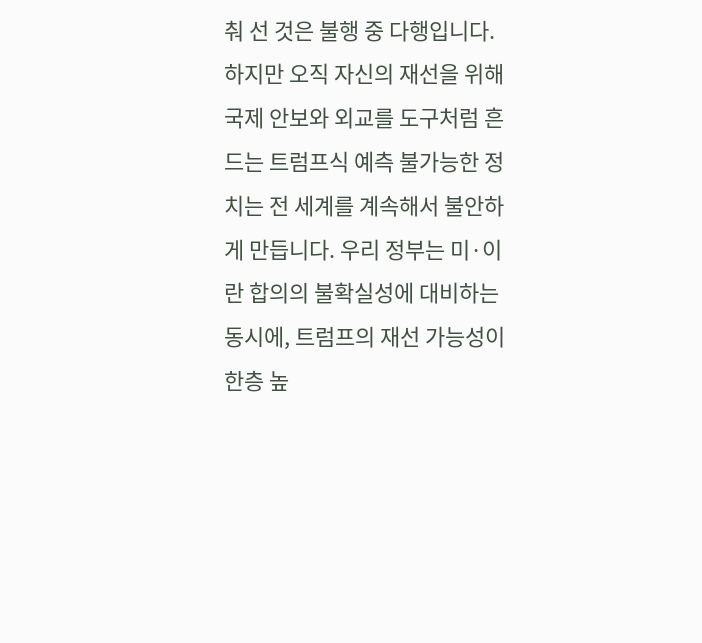춰 선 것은 불행 중 다행입니다. 하지만 오직 자신의 재선을 위해 국제 안보와 외교를 도구처럼 흔드는 트럼프식 예측 불가능한 정치는 전 세계를 계속해서 불안하게 만듭니다. 우리 정부는 미·이란 합의의 불확실성에 대비하는 동시에, 트럼프의 재선 가능성이 한층 높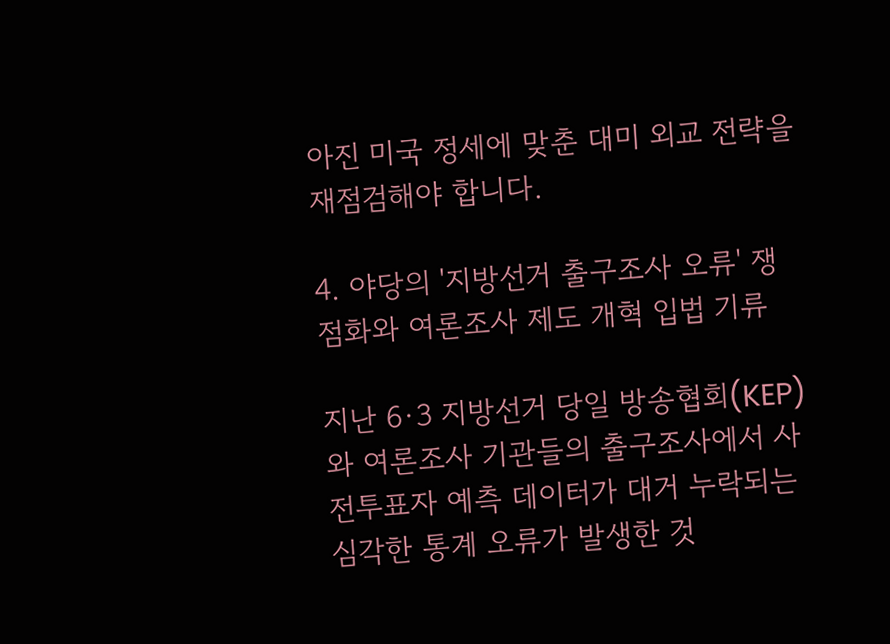아진 미국 정세에 맞춘 대미 외교 전략을 재점검해야 합니다.

4. 야당의 '지방선거 출구조사 오류' 쟁점화와 여론조사 제도 개혁 입법 기류

지난 6·3 지방선거 당일 방송협회(KEP)와 여론조사 기관들의 출구조사에서 사전투표자 예측 데이터가 대거 누락되는 심각한 통계 오류가 발생한 것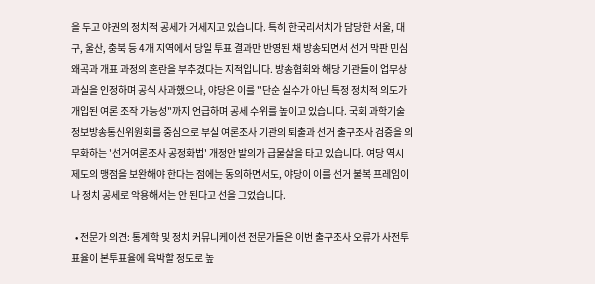을 두고 야권의 정치적 공세가 거세지고 있습니다. 특히 한국리서치가 담당한 서울, 대구, 울산, 충북 등 4개 지역에서 당일 투표 결과만 반영된 채 방송되면서 선거 막판 민심 왜곡과 개표 과정의 혼란을 부추겼다는 지적입니다. 방송협회와 해당 기관들이 업무상 과실을 인정하며 공식 사과했으나, 야당은 이를 "단순 실수가 아닌 특정 정치적 의도가 개입된 여론 조작 가능성"까지 언급하며 공세 수위를 높이고 있습니다. 국회 과학기술정보방송통신위원회를 중심으로 부실 여론조사 기관의 퇴출과 선거 출구조사 검증을 의무화하는 '선거여론조사 공정화법' 개정안 발의가 급물살을 타고 있습니다. 여당 역시 제도의 맹점을 보완해야 한다는 점에는 동의하면서도, 야당이 이를 선거 불복 프레임이나 정치 공세로 악용해서는 안 된다고 선을 그었습니다.

  • 전문가 의견: 통계학 및 정치 커뮤니케이션 전문가들은 이번 출구조사 오류가 사전투표율이 본투표율에 육박할 정도로 높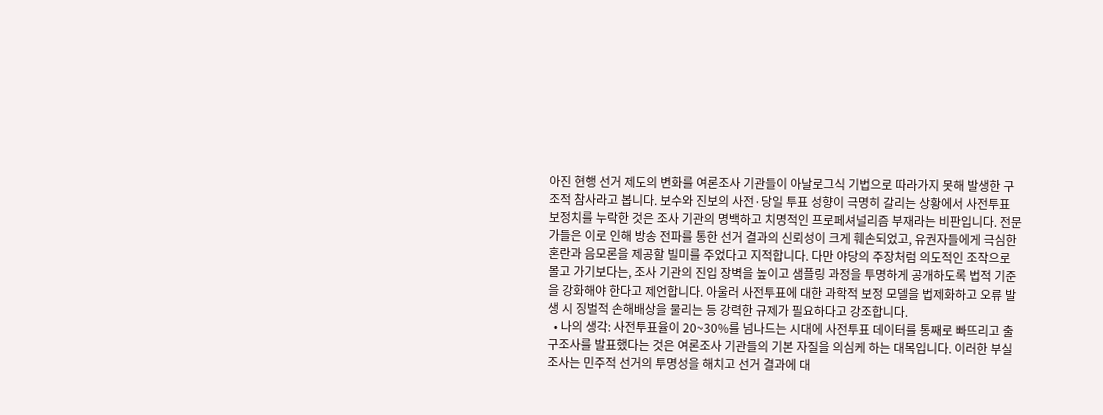아진 현행 선거 제도의 변화를 여론조사 기관들이 아날로그식 기법으로 따라가지 못해 발생한 구조적 참사라고 봅니다. 보수와 진보의 사전·당일 투표 성향이 극명히 갈리는 상황에서 사전투표 보정치를 누락한 것은 조사 기관의 명백하고 치명적인 프로페셔널리즘 부재라는 비판입니다. 전문가들은 이로 인해 방송 전파를 통한 선거 결과의 신뢰성이 크게 훼손되었고, 유권자들에게 극심한 혼란과 음모론을 제공할 빌미를 주었다고 지적합니다. 다만 야당의 주장처럼 의도적인 조작으로 몰고 가기보다는, 조사 기관의 진입 장벽을 높이고 샘플링 과정을 투명하게 공개하도록 법적 기준을 강화해야 한다고 제언합니다. 아울러 사전투표에 대한 과학적 보정 모델을 법제화하고 오류 발생 시 징벌적 손해배상을 물리는 등 강력한 규제가 필요하다고 강조합니다.
  • 나의 생각: 사전투표율이 20~30%를 넘나드는 시대에 사전투표 데이터를 통째로 빠뜨리고 출구조사를 발표했다는 것은 여론조사 기관들의 기본 자질을 의심케 하는 대목입니다. 이러한 부실 조사는 민주적 선거의 투명성을 해치고 선거 결과에 대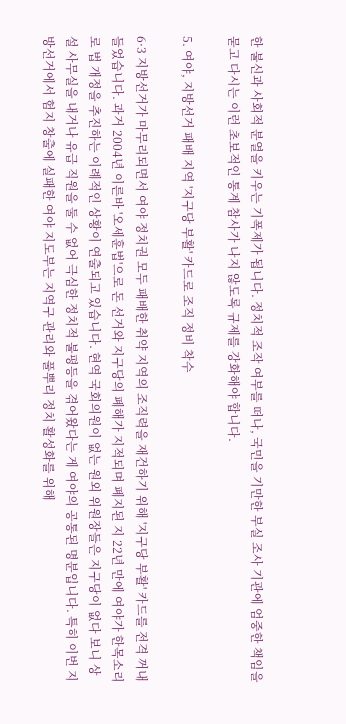한 불신과 사회적 분열을 키우는 기폭제가 됩니다. 정치적 조작 여부를 떠나, 국민을 기만한 부실 조사 기관에 엄중한 책임을 묻고 다시는 이런 초보적인 통계 참사가 나지 않도록 규제를 강화해야 합니다.

5. 여야, 지방선거 패배 지역 '지구당 부활' 카드로 조직 정비 착수

6·3 지방선거가 마무리되면서 여야 정치권 모두 패배한 취약 지역의 조직력을 재건하기 위해 '지구당 부활' 카드를 전격 꺼내 들었습니다. 과거 2004년 이른바 '오세훈법'으로 돈 선거와 지구당의 폐해가 지적되며 폐지된 지 22년 만에 여야가 한목소리로 법 개정을 추진하는 이례적인 상황이 연출되고 있습니다. 현역 국회의원이 없는 원외 위원장들은 지구당이 없다 보니 상설 사무실을 내거나 유급 직원을 둘 수 없어 극심한 정치적 불평등을 겪어왔다는 게 여야의 공통된 명분입니다. 특히 이번 지방선거에서 험지 창출에 실패한 여야 지도부는 지역구 관리와 풀뿌리 정치 활성화를 위해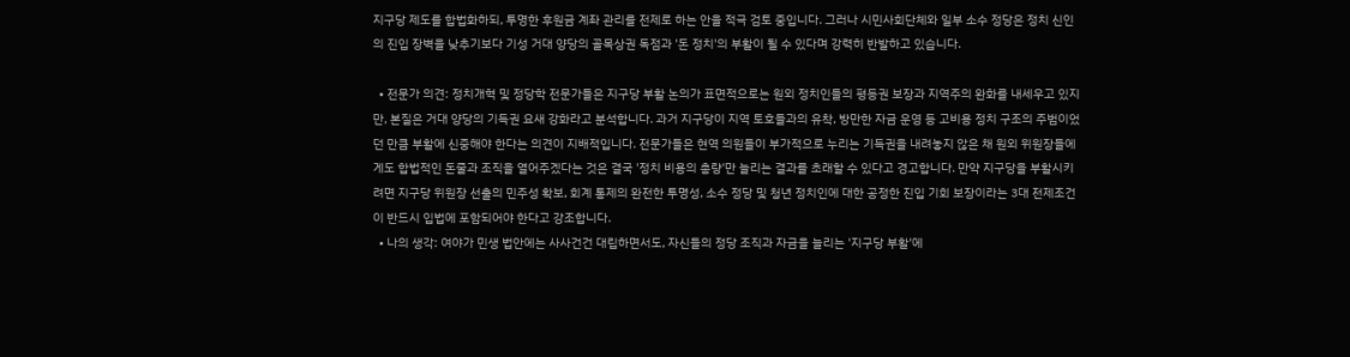지구당 제도를 합법화하되, 투명한 후원금 계좌 관리를 전제로 하는 안을 적극 검토 중입니다. 그러나 시민사회단체와 일부 소수 정당은 정치 신인의 진입 장벽을 낮추기보다 기성 거대 양당의 골목상권 독점과 '돈 정치'의 부활이 될 수 있다며 강력히 반발하고 있습니다.

  • 전문가 의견: 정치개혁 및 정당학 전문가들은 지구당 부활 논의가 표면적으로는 원외 정치인들의 평등권 보장과 지역주의 완화를 내세우고 있지만, 본질은 거대 양당의 기득권 요새 강화라고 분석합니다. 과거 지구당이 지역 토호들과의 유착, 방만한 자금 운영 등 고비용 정치 구조의 주범이었던 만큼 부활에 신중해야 한다는 의견이 지배적입니다. 전문가들은 현역 의원들이 부가적으로 누리는 기득권을 내려놓지 않은 채 원외 위원장들에게도 합법적인 돈줄과 조직을 열어주겠다는 것은 결국 '정치 비용의 총량'만 늘리는 결과를 초래할 수 있다고 경고합니다. 만약 지구당을 부활시키려면 지구당 위원장 선출의 민주성 확보, 회계 통제의 완전한 투명성, 소수 정당 및 청년 정치인에 대한 공정한 진입 기회 보장이라는 3대 전제조건이 반드시 입법에 포함되어야 한다고 강조합니다.
  • 나의 생각: 여야가 민생 법안에는 사사건건 대립하면서도, 자신들의 정당 조직과 자금을 늘리는 '지구당 부활'에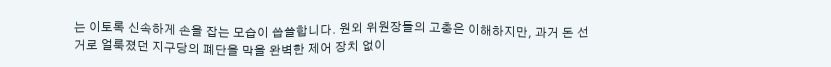는 이토록 신속하게 손을 잡는 모습이 씁쓸합니다. 원외 위원장들의 고충은 이해하지만, 과거 돈 선거로 얼룩졌던 지구당의 폐단을 막을 완벽한 제어 장치 없이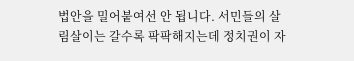법안을 밀어붙여선 안 됩니다. 서민들의 살림살이는 갈수록 팍팍해지는데 정치권이 자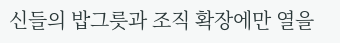신들의 밥그릇과 조직 확장에만 열을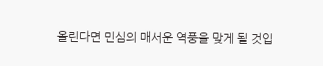올린다면 민심의 매서운 역풍을 맞게 될 것입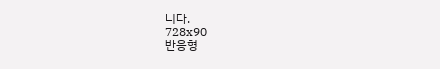니다.
728x90
반응형